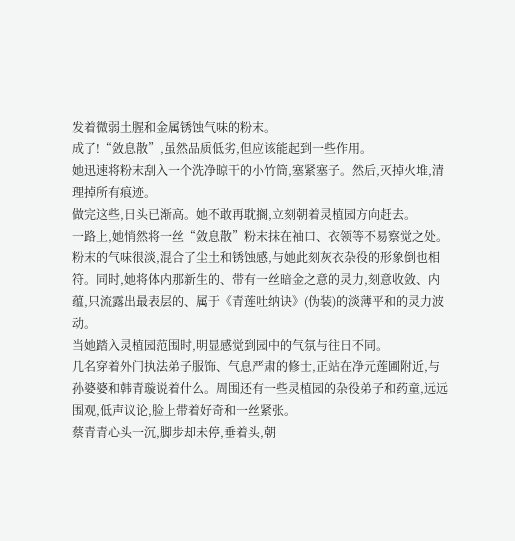发着微弱土腥和金属锈蚀气味的粉末。
成了!“敛息散”,虽然品质低劣,但应该能起到一些作用。
她迅速将粉末刮入一个洗净晾干的小竹筒,塞紧塞子。然后,灭掉火堆,清理掉所有痕迹。
做完这些,日头已渐高。她不敢再耽搁,立刻朝着灵植园方向赶去。
一路上,她悄然将一丝“敛息散”粉末抹在袖口、衣领等不易察觉之处。粉末的气味很淡,混合了尘土和锈蚀感,与她此刻灰衣杂役的形象倒也相符。同时,她将体内那新生的、带有一丝暗金之意的灵力,刻意收敛、内蕴,只流露出最表层的、属于《青莲吐纳诀》(伪装)的淡薄平和的灵力波动。
当她踏入灵植园范围时,明显感觉到园中的气氛与往日不同。
几名穿着外门执法弟子服饰、气息严肃的修士,正站在净元莲圃附近,与孙婆婆和韩青璇说着什么。周围还有一些灵植园的杂役弟子和药童,远远围观,低声议论,脸上带着好奇和一丝紧张。
蔡青青心头一沉,脚步却未停,垂着头,朝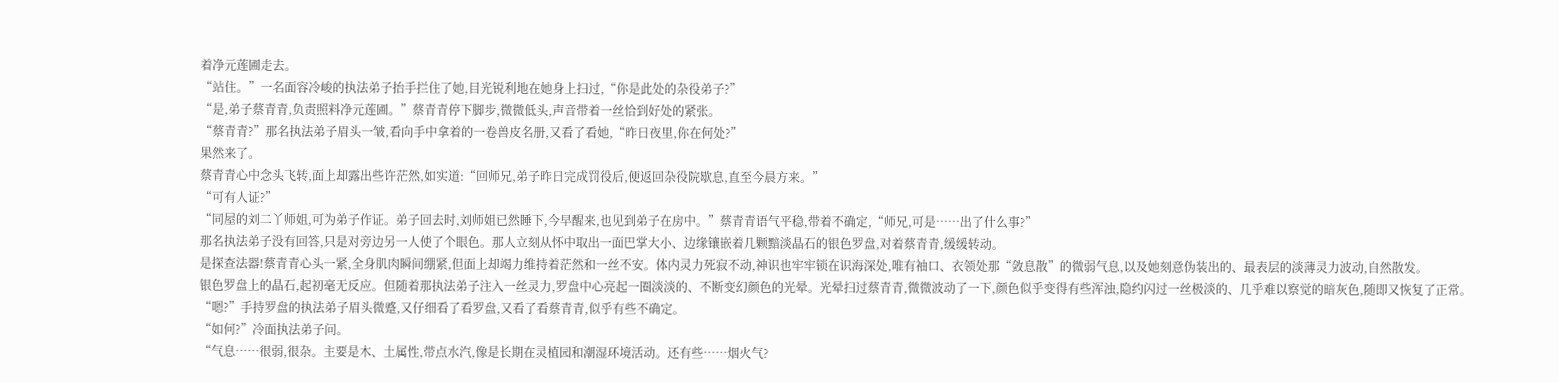着净元莲圃走去。
“站住。”一名面容冷峻的执法弟子抬手拦住了她,目光锐利地在她身上扫过,“你是此处的杂役弟子?”
“是,弟子蔡青青,负责照料净元莲圃。”蔡青青停下脚步,微微低头,声音带着一丝恰到好处的紧张。
“蔡青青?”那名执法弟子眉头一皱,看向手中拿着的一卷兽皮名册,又看了看她,“昨日夜里,你在何处?”
果然来了。
蔡青青心中念头飞转,面上却露出些许茫然,如实道:“回师兄,弟子昨日完成罚役后,便返回杂役院歇息,直至今晨方来。”
“可有人证?”
“同屋的刘二丫师姐,可为弟子作证。弟子回去时,刘师姐已然睡下,今早醒来,也见到弟子在房中。”蔡青青语气平稳,带着不确定,“师兄,可是……出了什么事?”
那名执法弟子没有回答,只是对旁边另一人使了个眼色。那人立刻从怀中取出一面巴掌大小、边缘镶嵌着几颗黯淡晶石的银色罗盘,对着蔡青青,缓缓转动。
是探查法器!蔡青青心头一紧,全身肌肉瞬间绷紧,但面上却竭力维持着茫然和一丝不安。体内灵力死寂不动,神识也牢牢锁在识海深处,唯有袖口、衣领处那“敛息散”的微弱气息,以及她刻意伪装出的、最表层的淡薄灵力波动,自然散发。
银色罗盘上的晶石,起初毫无反应。但随着那执法弟子注入一丝灵力,罗盘中心亮起一圈淡淡的、不断变幻颜色的光晕。光晕扫过蔡青青,微微波动了一下,颜色似乎变得有些浑浊,隐约闪过一丝极淡的、几乎难以察觉的暗灰色,随即又恢复了正常。
“嗯?”手持罗盘的执法弟子眉头微蹙,又仔细看了看罗盘,又看了看蔡青青,似乎有些不确定。
“如何?”冷面执法弟子问。
“气息……很弱,很杂。主要是木、土属性,带点水汽,像是长期在灵植园和潮湿环境活动。还有些……烟火气?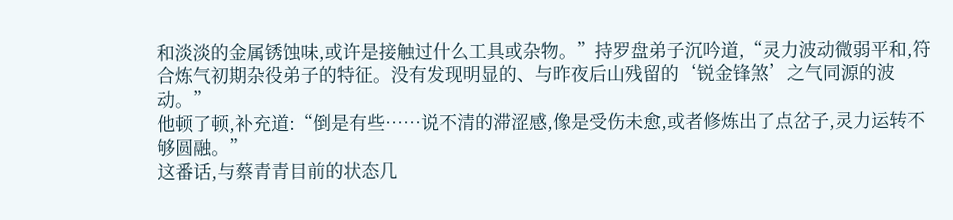和淡淡的金属锈蚀味,或许是接触过什么工具或杂物。”持罗盘弟子沉吟道,“灵力波动微弱平和,符合炼气初期杂役弟子的特征。没有发现明显的、与昨夜后山残留的‘锐金锋煞’之气同源的波动。”
他顿了顿,补充道:“倒是有些……说不清的滞涩感,像是受伤未愈,或者修炼出了点岔子,灵力运转不够圆融。”
这番话,与蔡青青目前的状态几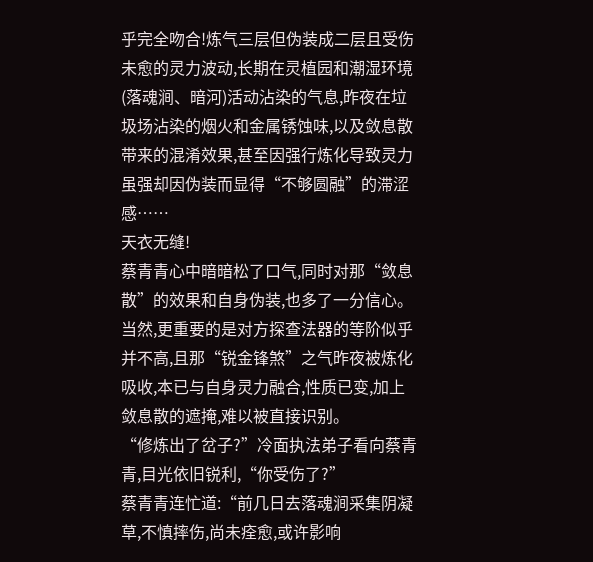乎完全吻合!炼气三层但伪装成二层且受伤未愈的灵力波动,长期在灵植园和潮湿环境(落魂涧、暗河)活动沾染的气息,昨夜在垃圾场沾染的烟火和金属锈蚀味,以及敛息散带来的混淆效果,甚至因强行炼化导致灵力虽强却因伪装而显得“不够圆融”的滞涩感……
天衣无缝!
蔡青青心中暗暗松了口气,同时对那“敛息散”的效果和自身伪装,也多了一分信心。当然,更重要的是对方探查法器的等阶似乎并不高,且那“锐金锋煞”之气昨夜被炼化吸收,本已与自身灵力融合,性质已变,加上敛息散的遮掩,难以被直接识别。
“修炼出了岔子?”冷面执法弟子看向蔡青青,目光依旧锐利,“你受伤了?”
蔡青青连忙道:“前几日去落魂涧采集阴凝草,不慎摔伤,尚未痊愈,或许影响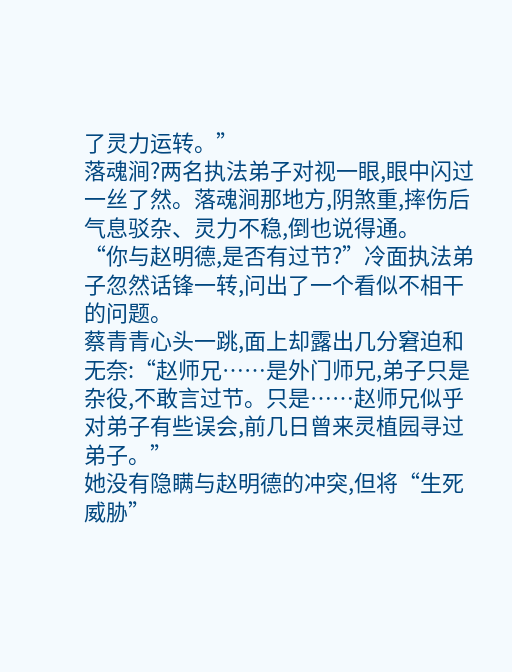了灵力运转。”
落魂涧?两名执法弟子对视一眼,眼中闪过一丝了然。落魂涧那地方,阴煞重,摔伤后气息驳杂、灵力不稳,倒也说得通。
“你与赵明德,是否有过节?”冷面执法弟子忽然话锋一转,问出了一个看似不相干的问题。
蔡青青心头一跳,面上却露出几分窘迫和无奈:“赵师兄……是外门师兄,弟子只是杂役,不敢言过节。只是……赵师兄似乎对弟子有些误会,前几日曾来灵植园寻过弟子。”
她没有隐瞒与赵明德的冲突,但将“生死威胁”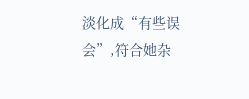淡化成“有些误会”,符合她杂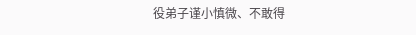役弟子谨小慎微、不敢得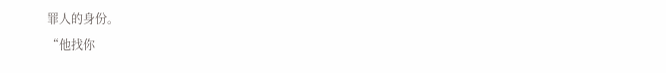罪人的身份。
“他找你